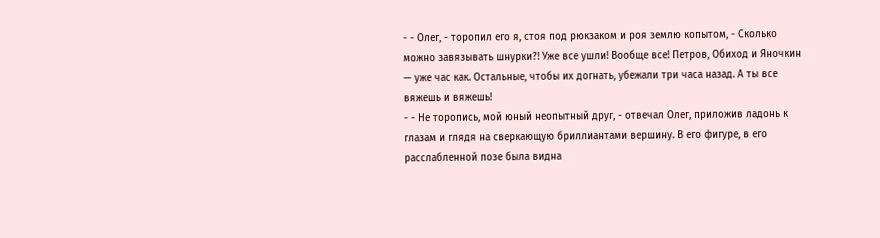- - Олег, - торопил его я, стоя под рюкзаком и роя землю копытом, - Сколько можно завязывать шнурки?! Уже все ушли! Вообще все! Петров, Обиход и Яночкин — уже час как. Остальные, чтобы их догнать, убежали три часа назад. А ты все вяжешь и вяжешь!
- - Не торопись, мой юный неопытный друг, - отвечал Олег, приложив ладонь к глазам и глядя на сверкающую бриллиантами вершину. В его фигуре, в его расслабленной позе была видна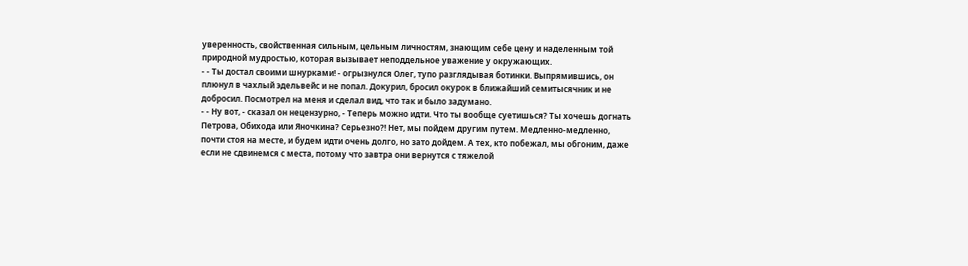уверенность, свойственная сильным, цельным личностям, знающим себе цену и наделенным той природной мудростью, которая вызывает неподдельное уважение у окружающих.
- - Ты достал своими шнурками! - огрызнулся Олег, тупо разглядывая ботинки. Выпрямившись, он плюнул в чахлый эдельвейс и не попал. Докурил, бросил окурок в ближайший семитысячник и не добросил. Посмотрел на меня и сделал вид, что так и было задумано.
- - Ну вот, - сказал он нецензурно, - Теперь можно идти. Что ты вообще суетишься? Ты хочешь догнать Петрова, Обихода или Яночкина? Серьезно?! Нет, мы пойдем другим путем. Медленно-медленно, почти стоя на месте, и будем идти очень долго, но зато дойдем. А тех, кто побежал, мы обгоним, даже если не сдвинемся с места, потому что завтра они вернутся с тяжелой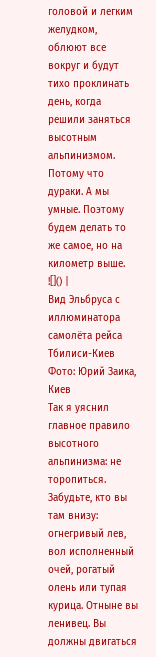головой и легким желудком, облюют все вокруг и будут тихо проклинать день, когда решили заняться высотным альпинизмом. Потому что дураки. А мы умные. Поэтому будем делать то же самое, но на километр выше.
![]() |
Вид Эльбруса с иллюминатора самолёта рейса Тбилиси-Киев
Фото: Юрий Заика, Киев
Так я уяснил главное правило высотного альпинизма: не торопиться. Забудьте, кто вы там внизу: огнегривый лев, вол исполненный очей, рогатый олень или тупая курица. Отныне вы ленивец. Вы должны двигаться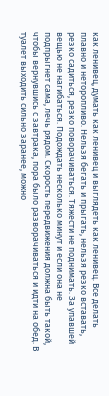как ленивец, думать как ленивец и выглядеть как ленивец. Все делать плавно и неторопливо. Нельзя бегать и прыгать, нельзя резко вставать, резко садиться, резко поворачиваться. Тяжести не поднимать. За упавшей вещью не нагибаться. Подождать несколько минут и если она не подпрыгнет сама, лечь рядом. Скорость передвижения должна быть такой, чтобы вернувшись с завтрака, пора было разворачиваться и идти на обед. В туалет выходить сильно заранее, можно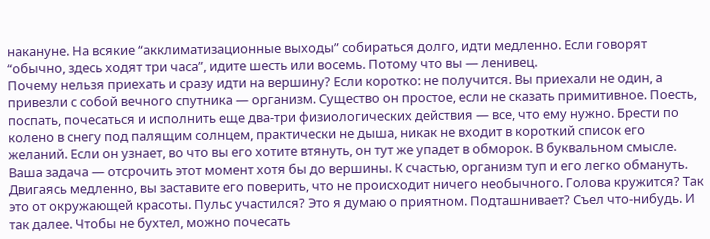накануне. На всякие “акклиматизационные выходы” собираться долго, идти медленно. Если говорят “обычно, здесь ходят три часа”, идите шесть или восемь. Потому что вы — ленивец.
Почему нельзя приехать и сразу идти на вершину? Если коротко: не получится. Вы приехали не один, а привезли с собой вечного спутника — организм. Существо он простое, если не сказать примитивное. Поесть, поспать, почесаться и исполнить еще два-три физиологических действия — все, что ему нужно. Брести по колено в снегу под палящим солнцем, практически не дыша, никак не входит в короткий список его желаний. Если он узнает, во что вы его хотите втянуть, он тут же упадет в обморок. В буквальном смысле. Ваша задача — отсрочить этот момент хотя бы до вершины. К счастью, организм туп и его легко обмануть. Двигаясь медленно, вы заставите его поверить, что не происходит ничего необычного. Голова кружится? Так это от окружающей красоты. Пульс участился? Это я думаю о приятном. Подташнивает? Съел что-нибудь. И так далее. Чтобы не бухтел, можно почесать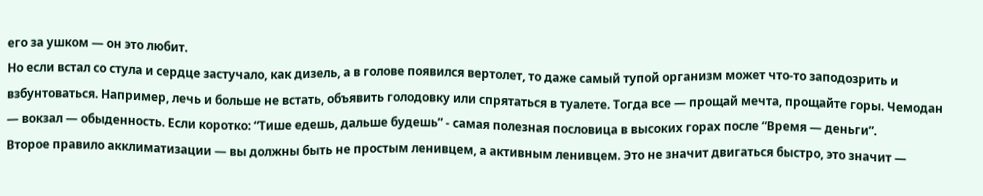его за ушком — он это любит.
Но если встал со стула и сердце застучало, как дизель, а в голове появился вертолет, то даже самый тупой организм может что-то заподозрить и взбунтоваться. Например, лечь и больше не встать, объявить голодовку или спрятаться в туалете. Тогда все — прощай мечта, прощайте горы. Чемодан — вокзал — обыденность. Если коротко: “Тише едешь, дальше будешь” - самая полезная пословица в высоких горах после “Время — деньги”.
Второе правило акклиматизации — вы должны быть не простым ленивцем, а активным ленивцем. Это не значит двигаться быстро, это значит —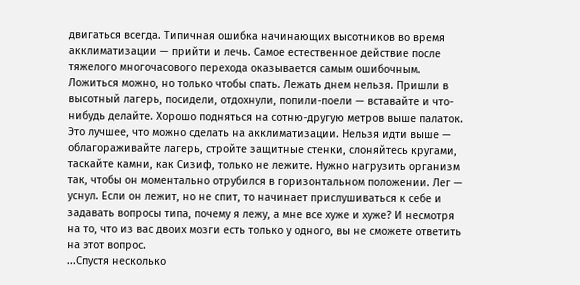двигаться всегда. Типичная ошибка начинающих высотников во время акклиматизации — прийти и лечь. Самое естественное действие после тяжелого многочасового перехода оказывается самым ошибочным. Ложиться можно, но только чтобы спать. Лежать днем нельзя. Пришли в высотный лагерь, посидели, отдохнули, попили-поели — вставайте и что-нибудь делайте. Хорошо подняться на сотню-другую метров выше палаток. Это лучшее, что можно сделать на акклиматизации. Нельзя идти выше — облагораживайте лагерь, стройте защитные стенки, слоняйтесь кругами, таскайте камни, как Сизиф, только не лежите. Нужно нагрузить организм так, чтобы он моментально отрубился в горизонтальном положении. Лег — уснул. Если он лежит, но не спит, то начинает прислушиваться к себе и задавать вопросы типа, почему я лежу, а мне все хуже и хуже? И несмотря на то, что из вас двоих мозги есть только у одного, вы не сможете ответить на этот вопрос.
...Спустя несколько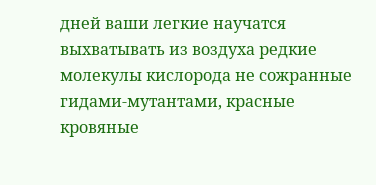дней ваши легкие научатся выхватывать из воздуха редкие молекулы кислорода не сожранные гидами-мутантами, красные кровяные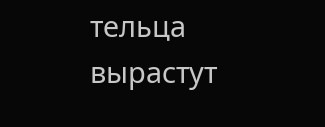тельца вырастут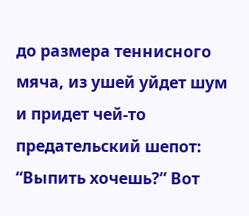до размера теннисного мяча, из ушей уйдет шум и придет чей-то предательский шепот: “Выпить хочешь?” Вот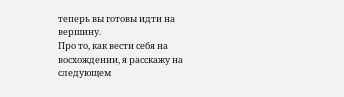теперь вы готовы идти на вершину.
Про то, как вести себя на восхождении, я расскажу на следующем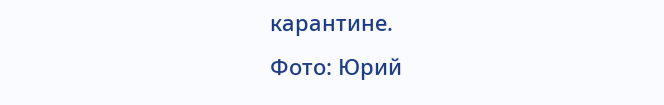карантине.
Фото: Юрий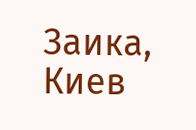Заика, Киев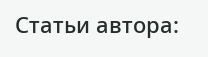Статьи автора: